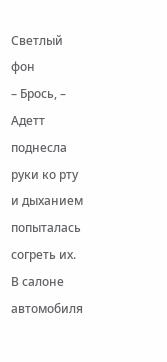Светлый фон
– Брось, – Адетт поднесла руки ко рту и дыханием попыталась согреть их. В салоне автомобиля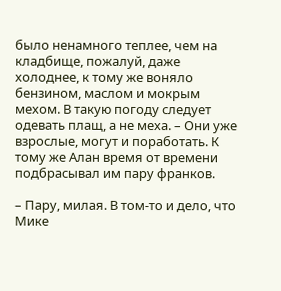было ненамного теплее, чем на кладбище, пожалуй, даже холоднее, к тому же воняло бензином, маслом и мокрым мехом. В такую погоду следует одевать плащ, а не меха. – Они уже взрослые, могут и поработать. К тому же Алан время от времени подбрасывал им пару франков.

– Пару, милая. В том-то и дело, что Мике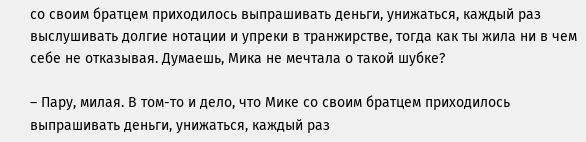со своим братцем приходилось выпрашивать деньги, унижаться, каждый раз выслушивать долгие нотации и упреки в транжирстве, тогда как ты жила ни в чем себе не отказывая. Думаешь, Мика не мечтала о такой шубке?

– Пару, милая. В том-то и дело, что Мике со своим братцем приходилось выпрашивать деньги, унижаться, каждый раз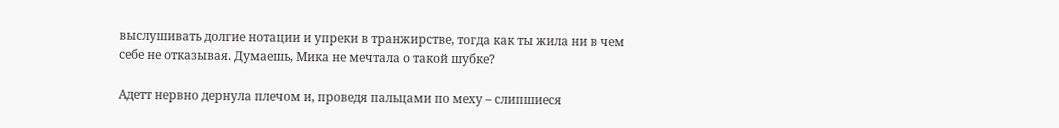выслушивать долгие нотации и упреки в транжирстве, тогда как ты жила ни в чем себе не отказывая. Думаешь, Мика не мечтала о такой шубке?

Адетт нервно дернула плечом и, проведя пальцами по меху – слипшиеся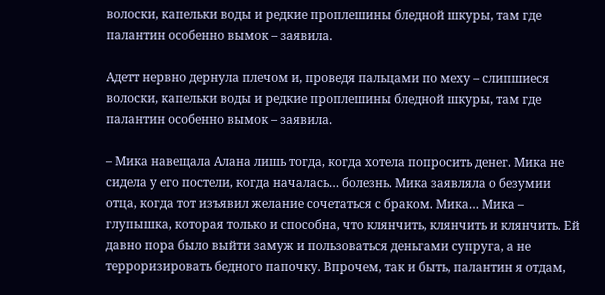волоски, капельки воды и редкие проплешины бледной шкуры, там где палантин особенно вымок – заявила.

Адетт нервно дернула плечом и, проведя пальцами по меху – слипшиеся волоски, капельки воды и редкие проплешины бледной шкуры, там где палантин особенно вымок – заявила.

– Мика навещала Алана лишь тогда, когда хотела попросить денег. Мика не сидела у его постели, когда началась… болезнь. Мика заявляла о безумии отца, когда тот изъявил желание сочетаться с браком. Мика… Мика – глупышка, которая только и способна, что клянчить, клянчить и клянчить. Ей давно пора было выйти замуж и пользоваться деньгами супруга, а не терроризировать бедного папочку. Впрочем, так и быть, палантин я отдам,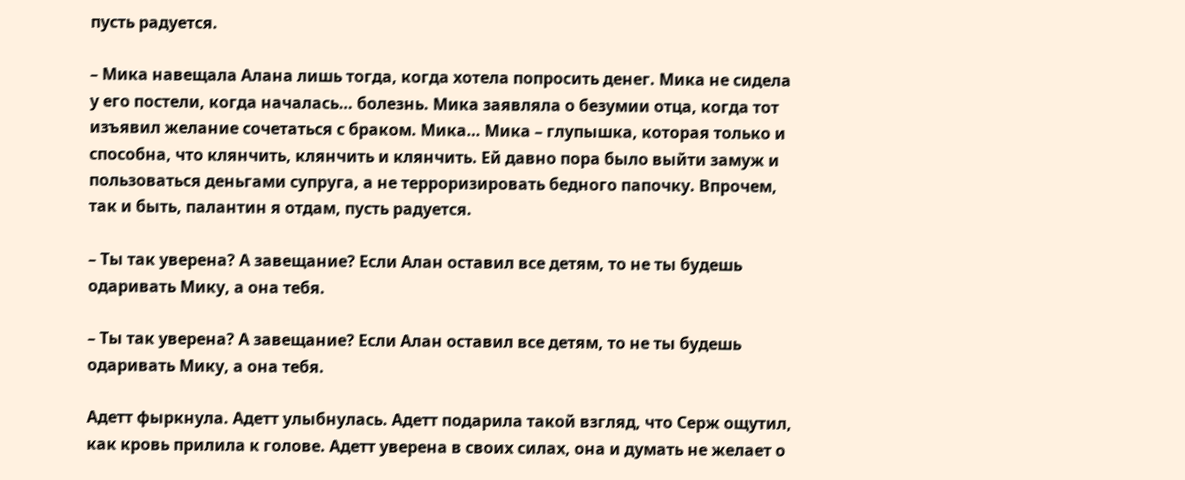пусть радуется.

– Мика навещала Алана лишь тогда, когда хотела попросить денег. Мика не сидела у его постели, когда началась… болезнь. Мика заявляла о безумии отца, когда тот изъявил желание сочетаться с браком. Мика… Мика – глупышка, которая только и способна, что клянчить, клянчить и клянчить. Ей давно пора было выйти замуж и пользоваться деньгами супруга, а не терроризировать бедного папочку. Впрочем, так и быть, палантин я отдам, пусть радуется.

– Ты так уверена? А завещание? Если Алан оставил все детям, то не ты будешь одаривать Мику, а она тебя.

– Ты так уверена? А завещание? Если Алан оставил все детям, то не ты будешь одаривать Мику, а она тебя.

Адетт фыркнула. Адетт улыбнулась. Адетт подарила такой взгляд, что Серж ощутил, как кровь прилила к голове. Адетт уверена в своих силах, она и думать не желает о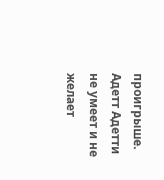проигрыше. Адетт Адетти не умеет и не желает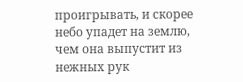проигрывать, и скорее небо упадет на землю, чем она выпустит из нежных рук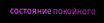состояние покойного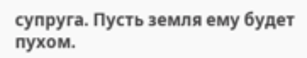супруга. Пусть земля ему будет пухом.